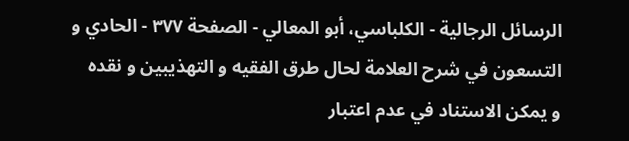الرسائل الرجالية - الكلباسي، أبو المعالي - الصفحة ٣٧٧ - الحادي و التسعون في شرح العلامة لحال طرق الفقيه و التهذيبين و نقده
و يمكن الاستناد في عدم اعتبار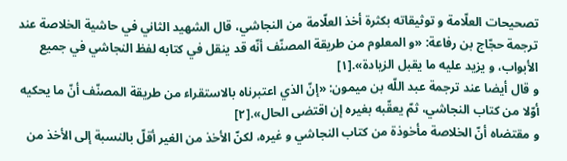تصحيحات العلّامة و توثيقاته بكثرة أخذ العلّامة من النجاشي، قال الشهيد الثاني في حاشية الخلاصة عند ترجمة حجّاج بن رفاعة: «و المعلوم من طريقة المصنّف أنّه قد ينقل في كتابه لفظ النجاشي في جميع الأبواب، و يزيد عليه ما يقبل الزيادة».[١]
و قال أيضا عند ترجمة عبد اللّه بن ميمون: «إنّ الذي اعتبرناه بالاستقراء من طريقة المصنّف أنّ ما يحكيه أوّلا من كتاب النجاشي، ثمّ يعقّبه بغيره إن اقتضى الحال».[٢]
و مقتضاه أنّ الخلاصة مأخوذة من كتاب النجاشي و غيره، لكنّ الأخذ من الغير أقلّ بالنسبة إلى الأخذ من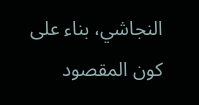النجاشي، بناء على كون المقصود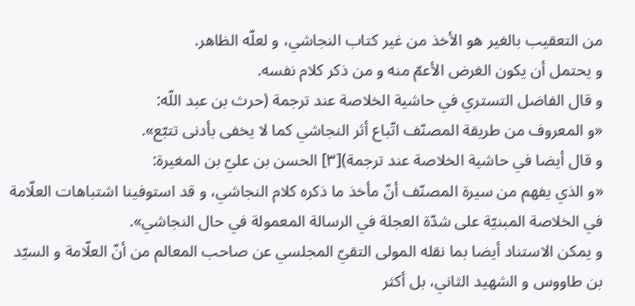من التعقيب بالغير هو الأخذ من غير كتاب النجاشي، و لعلّه الظاهر.
و يحتمل أن يكون الغرض الأعمّ منه و من ذكر كلام نفسه.
و قال الفاضل التستري في حاشية الخلاصة عند ترجمة (حرث بن عبد اللّه:
«و المعروف من طريقة المصنّف اتّباع أثر النجاشي كما لا يخفى بأدنى تتبّع».
و قال أيضا في حاشية الخلاصة عند ترجمة)[٣] الحسن بن عليّ بن المغيرة:
«و الذي يفهم من سيرة المصنّف أنّ مأخذ ما ذكره كلام النجاشي، و قد استوفينا اشتباهات العلّامة في الخلاصة المبنيّة على شدّة العجلة في الرسالة المعمولة في حال النجاشي».
و يمكن الاستناد أيضا بما نقله المولى التقيّ المجلسي عن صاحب المعالم من أنّ العلّامة و السيّد بن طاووس و الشهيد الثاني، بل أكثر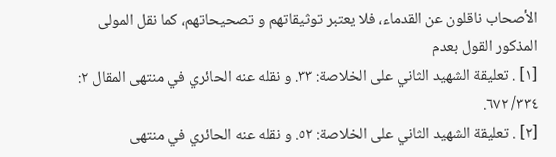الأصحاب ناقلون عن القدماء، فلا يعتبر توثيقاتهم و تصحيحاتهم، كما نقل المولى المذكور القول بعدم
[١] . تعليقة الشهيد الثاني على الخلاصة: ٣٣. و نقله عنه الحائري في منتهى المقال ٢: ٣٣٤/ ٦٧٢.
[٢] . تعليقة الشهيد الثاني على الخلاصة: ٥٢. و نقله عنه الحائري في منتهى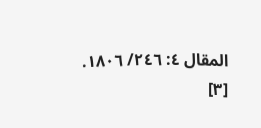المقال ٤: ٢٤٦/ ١٨٠٦.
[٣]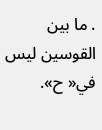. ما بين القوسين ليس في« ح».